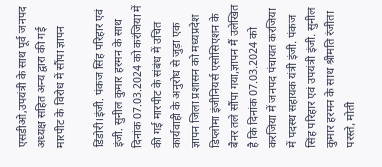एसडीओ,उपयंत्री के साथ पूर्व जनपद अध्यक्ष सहित अन्य द्वारा की गई मारपीट के विरोध में सौंपा ज्ञापन

डिंडोरी।इंजी. पंकज सिंह परिहार एवं इंजी. सुनील कुमार हरमन के साथ दिनांक 07.03.2024 को करंजिया में की गई मारपीट के संबंध में उचित कार्यवाही के अनुरोध से जुड़ा एक ज्ञापन जिला प्रशासन को मध्यप्रदेश डिप्लोमा इंजीनियर्स एसोसिएशन के बैनर तले सौंपा गया,ज्ञापन मैं उलेखित है कि दिनांक 07.03.2024 को करजिया में जनपद पंचायत करजिया में पदस्थ सहायक यंत्री इंजी. पंकज सिंह परिहार एवं उपयंत्री इंजी. सुनील कुमार हरमन के साथ श्रीमति रंजीता परस्ते, मोती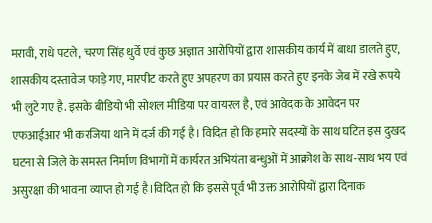मरावी, राधे पटले, चरण सिंह धुर्वे एवं कुछ अज्ञात आरोपियों द्वारा शासकीय कार्य में बाधा डालते हुए, शासकीय दस्तावेज फाड़े गए, मारपीट करते हुए अपहरण का प्रयास करते हुए इनके जेब में रखे रूपये भी लुटे गए है. इसके बीडियो भी सोशल मीडिया पर वायरल है, एवं आवेदक के आवेदन पर एफआईआर भी करजिया थाने में दर्ज की गई है। विदित हो कि हमारे सदस्यों के साथ घटित इस दुखद घटना से जिले के समस्त निर्माण विभागों में कार्यरत अभियंता बन्धुओं में आक्रोश के साथ-साथ भय एवं असुरक्षा की भावना व्याप्त हो गई है।विदित हो कि इससे पूर्व भी उक्त आरोपियों द्वारा दिनाक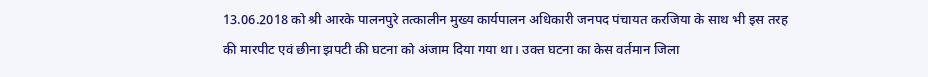13.06.2018 को श्री आरके पालनपुरे तत्कालीन मुख्य कार्यपालन अधिकारी जनपद पंचायत करजिया के साथ भी इस तरह की मारपीट एवं छीना झपटी की घटना को अंजाम दिया गया था। उक्त घटना का केस वर्तमान जिला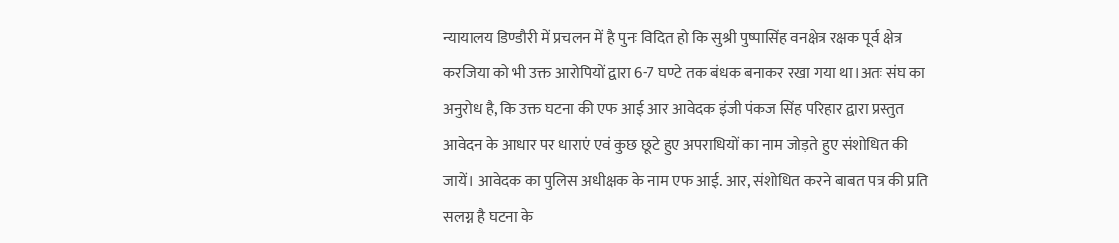न्यायालय डिण्डौरी में प्रचलन में है पुनः विदित हो कि सुश्री पुष्पासिंह वनक्षेत्र रक्षक पूर्व क्षेत्र करजिया को भी उक्त आरोपियों द्वारा 6-7 घण्टे तक बंधक बनाकर रखा गया था।अतः संघ का अनुरोध है, कि उक्त घटना की एफ आई आर आवेदक इंजी पंकज सिंह परिहार द्वारा प्रस्तुत आवेदन के आधार पर धाराएं एवं कुछ छूटे हुए अपराधियों का नाम जोड़ते हुए संशोधित की जायें। आवेदक का पुलिस अधीक्षक के नाम एफ आई. आर, संशोधित करने बाबत पत्र की प्रति सलग्न है घटना के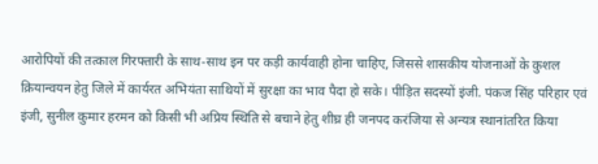आरोपियों की तत्काल गिरफ्तारी के साथ-साथ इन पर कड़ी कार्यवाही होना चाहिए, जिससे शासकीय योजनाओं के कुशल क्रियान्वयन हेतु जिले में कार्यरत अभियंता साथियों में सुरक्षा का भाव पैदा हो सके। पीड़ित सदस्यों इंजी. पंकज सिंह परिहार एवं इंजी, सुनील कुमार हरमन को किसी भी अप्रिय स्थिति से बचाने हेतु शीघ्र ही जनपद करंजिया से अन्यत्र स्थानांतरित किया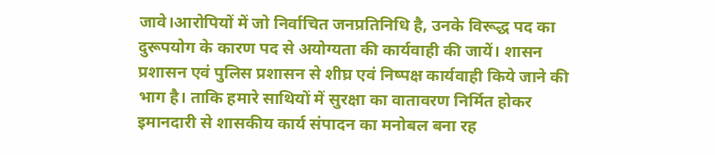जावे।आरोपियों में जो निर्वाचित जनप्रतिनिधि है, उनके विरूद्ध पद का दुरूपयोग के कारण पद से अयोग्यता की कार्यवाही की जायें। शासन प्रशासन एवं पुलिस प्रशासन से शीघ्र एवं निष्पक्ष कार्यवाही किये जाने की भाग है। ताकि हमारे साथियों में सुरक्षा का वातावरण निर्मित होकर इमानदारी से शासकीय कार्य संपादन का मनोबल बना रह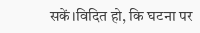सकें।विदित हो, कि घटना पर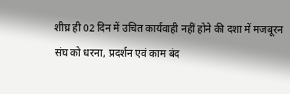शीघ्र ही 02 दिन में उचित कार्यवाही नहीं होने की दशा में मजबूरन संघ को धरना, प्रदर्शन एवं काम बंद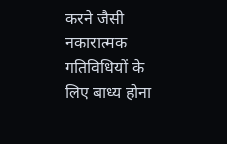करने जैसी नकारात्मक गतिविधियों के लिए बाध्य होना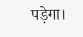पड़ेगा।